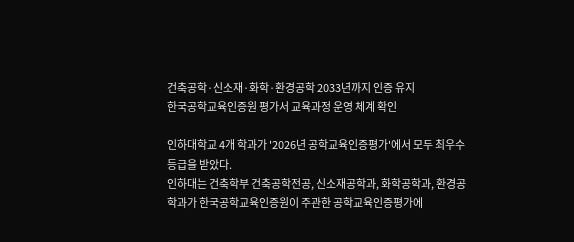건축공학·신소재·화학·환경공학 2033년까지 인증 유지
한국공학교육인증원 평가서 교육과정 운영 체계 확인

인하대학교 4개 학과가 '2026년 공학교육인증평가'에서 모두 최우수 등급을 받았다.
인하대는 건축학부 건축공학전공, 신소재공학과, 화학공학과, 환경공학과가 한국공학교육인증원이 주관한 공학교육인증평가에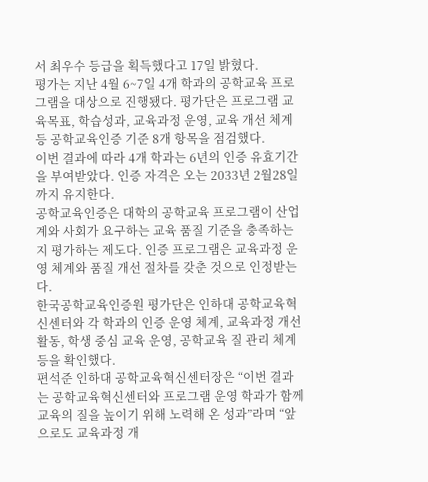서 최우수 등급을 획득했다고 17일 밝혔다.
평가는 지난 4월 6~7일 4개 학과의 공학교육 프로그램을 대상으로 진행됐다. 평가단은 프로그램 교육목표, 학습성과, 교육과정 운영, 교육 개선 체계 등 공학교육인증 기준 8개 항목을 점검했다.
이번 결과에 따라 4개 학과는 6년의 인증 유효기간을 부여받았다. 인증 자격은 오는 2033년 2월28일까지 유지한다.
공학교육인증은 대학의 공학교육 프로그램이 산업계와 사회가 요구하는 교육 품질 기준을 충족하는지 평가하는 제도다. 인증 프로그램은 교육과정 운영 체계와 품질 개선 절차를 갖춘 것으로 인정받는다.
한국공학교육인증원 평가단은 인하대 공학교육혁신센터와 각 학과의 인증 운영 체계, 교육과정 개선 활동, 학생 중심 교육 운영, 공학교육 질 관리 체계 등을 확인했다.
편석준 인하대 공학교육혁신센터장은 “이번 결과는 공학교육혁신센터와 프로그램 운영 학과가 함께 교육의 질을 높이기 위해 노력해 온 성과”라며 “앞으로도 교육과정 개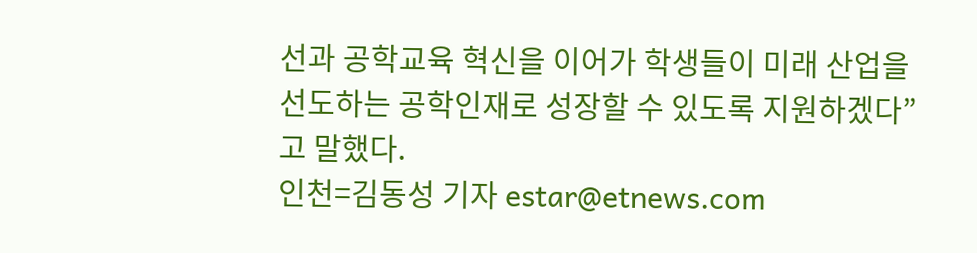선과 공학교육 혁신을 이어가 학생들이 미래 산업을 선도하는 공학인재로 성장할 수 있도록 지원하겠다”고 말했다.
인천=김동성 기자 estar@etnews.com